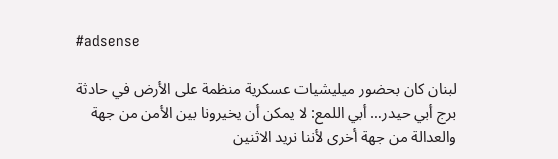#adsense

لبنان كان بحضور ميليشيات عسكرية منظمة على الأرض في حادثة برج أبي حيدر… أبي اللمع: لا يمكن أن يخيرونا بين الأمن من جهة والعدالة من جهة أخرى لأننا نريد الاثنين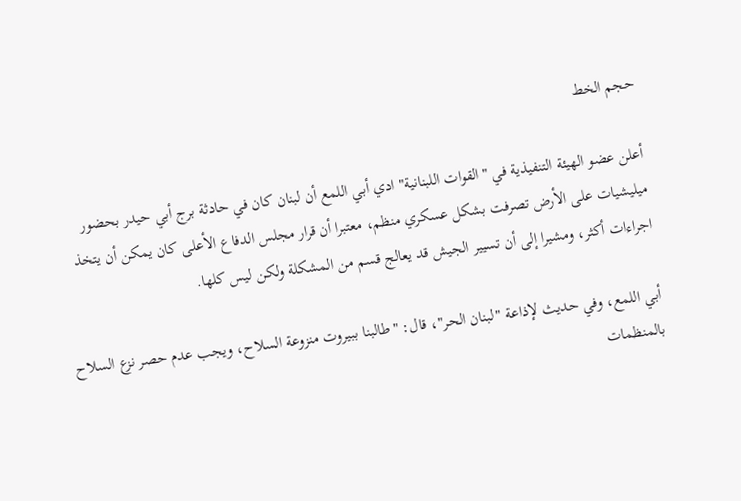حجم الخط

أعلن عضو الهيئة التنفيذية في "القوات اللبنانية" ادي أبي اللمع أن لبنان كان في حادثة برج أبي حيدر بحضور ميليشيات على الأرض تصرفت بشكل عسكري منظم، معتبرا أن قرار مجلس الدفاع الأعلى كان يمكن أن يتخذ اجراءات أكثر، ومشيرا إلى أن تسيير الجيش قد يعالج قسم من المشكلة ولكن ليس كلها.

أبي اللمع، وفي حديث لإذاعة "لبنان الحر"، قال: "طالبنا ببيروت منزوعة السلاح، ويجب عدم حصر نزع السلاح بالمنظمات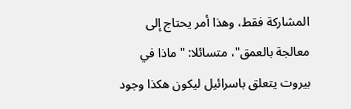المشاركة فقط، وهذا أمر يحتاج إلى معالجة بالعمق"، متسائلا: "ماذا في بيروت يتعلق باسرائيل ليكون هكذا وجود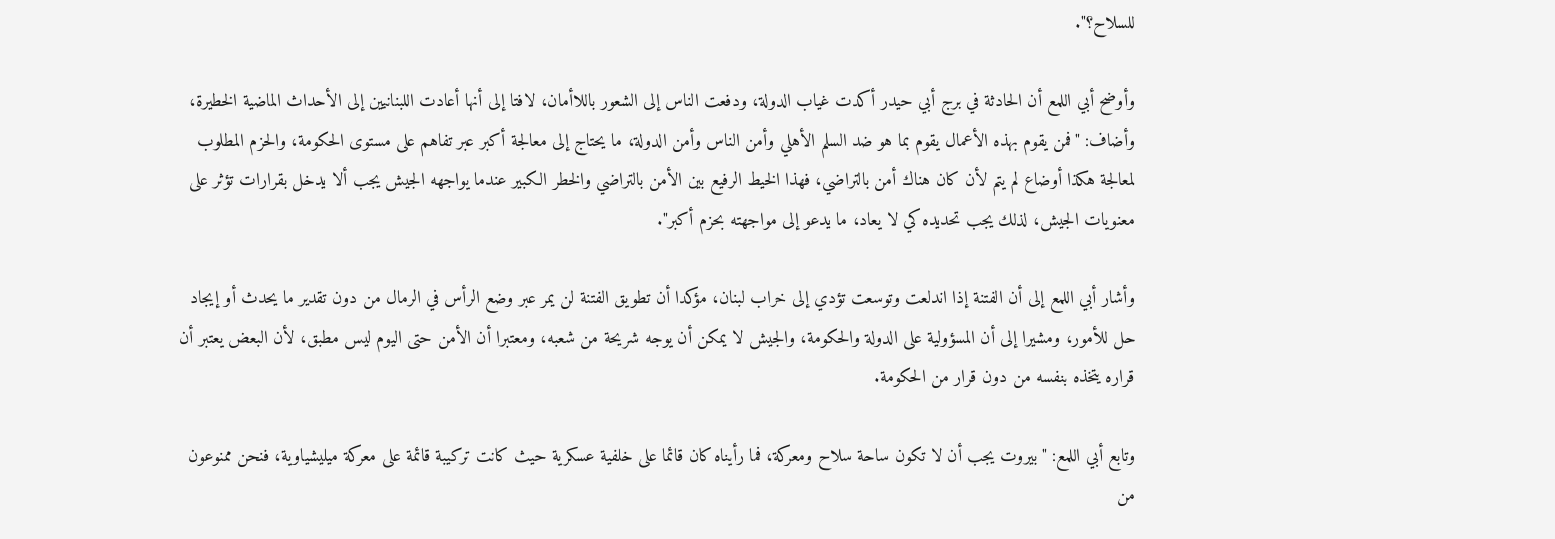للسلاح؟".

وأوضح أبي اللمع أن الحادثة في برج أبي حيدر أكدت غياب الدولة، ودفعت الناس إلى الشعور باللاأمان، لافتا إلى أنها أعادت اللبنانيين إلى الأحداث الماضية الخطيرة، وأضاف: "فمن يقوم بهذه الأعمال يقوم بما هو ضد السلم الأهلي وأمن الناس وأمن الدولة، ما يحتاج إلى معالجة أكبر عبر تفاهم على مستوى الحكومة، والحزم المطلوب لمعالجة هكذا أوضاع لم يتم لأن كان هناك أمن بالتراضي، فهذا الخيط الرفيع بين الأمن بالتراضي والخطر الكبير عندما يواجهه الجيش يجب ألا يدخل بقرارات تؤثر على معنويات الجيش، لذلك يجب تحديده كي لا يعاد، ما يدعو إلى مواجهته بحزم أكبر".

وأشار أبي اللمع إلى أن الفتنة إذا اندلعت وتوسعت تؤدي إلى خراب لبنان، مؤكدا أن تطويق الفتنة لن يمر عبر وضع الرأس في الرمال من دون تقدير ما يحدث أو إيجاد حل للأمور، ومشيرا إلى أن المسؤولية على الدولة والحكومة، والجيش لا يمكن أن يوجه شريحة من شعبه، ومعتبرا أن الأمن حتى اليوم ليس مطبق، لأن البعض يعتبر أن قراره يتخذه بنفسه من دون قرار من الحكومة.

وتابع أبي اللمع: "بيروت يجب أن لا تكون ساحة سلاح ومعركة، فما رأيناه كان قائما على خلفية عسكرية حيث كانت تركيبة قائمة على معركة ميليشياوية، فنحن ممنوعون من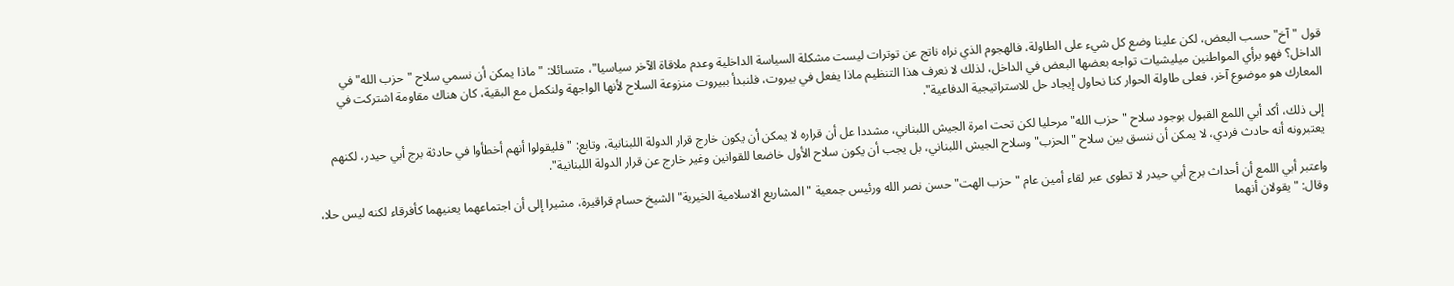قول "آخ" حسب البعض، لكن علينا وضع كل شيء على الطاولة، فالهجوم الذي نراه ناتج عن توترات ليست مشكلة السياسة الداخلية وعدم ملاقاة الآخر سياسيا"، متسائلا: "ماذا يمكن أن نسمي سلاح "حزب الله" في الداخل؟ فهو برأي المواطنين ميليشيات تواجه بعضها البعض في الداخل، لذلك لا نعرف هذا التنظيم ماذا يفعل في بيروت، فلنبدأ ببيروت منزوعة السلاح لأنها الواجهة ولنكمل مع البقية، كان هناك مقاومة اشتركت في المعارك هو موضوع آخر، فعلى طاولة الحوار كنا نحاول إيجاد حل للاستراتيجية الدفاعية".

إلى ذلك، أكد أبي اللمع القبول بوجود سلاح "حزب الله" مرحليا لكن تحت امرة الجيش اللبناني، مشددا عل أن قراره لا يمكن أن يكون خارج قرار الدولة اللبنانية، وتابع: "فليقولوا أنهم أخطأوا في حادثة برج أبي حيدر، لكنهم يعتبرونه أنه حادث فردي، لا يمكن أن ننسق بين سلاح "الحزب" وسلاح الجيش اللبناني، بل يجب أن يكون سلاح الأول خاضعا للقوانين وغير خارج عن قرار الدولة اللبنانية".

واعتبر أبي اللمع أن أحداث برج أبي حيدر لا تطوى عبر لقاء أمين عام "حزب الهت" حسن نصر الله ورئيس جمعية "المشاريع الاسلامية الخيرية" الشيخ حسام قراقيرة، مشيرا إلى أن اجتماعهما يعنيهما كأفرقاء لكنه ليس حلا، وقال: "يقولان أنهما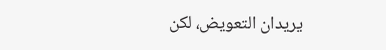يريدان التعويض، لكن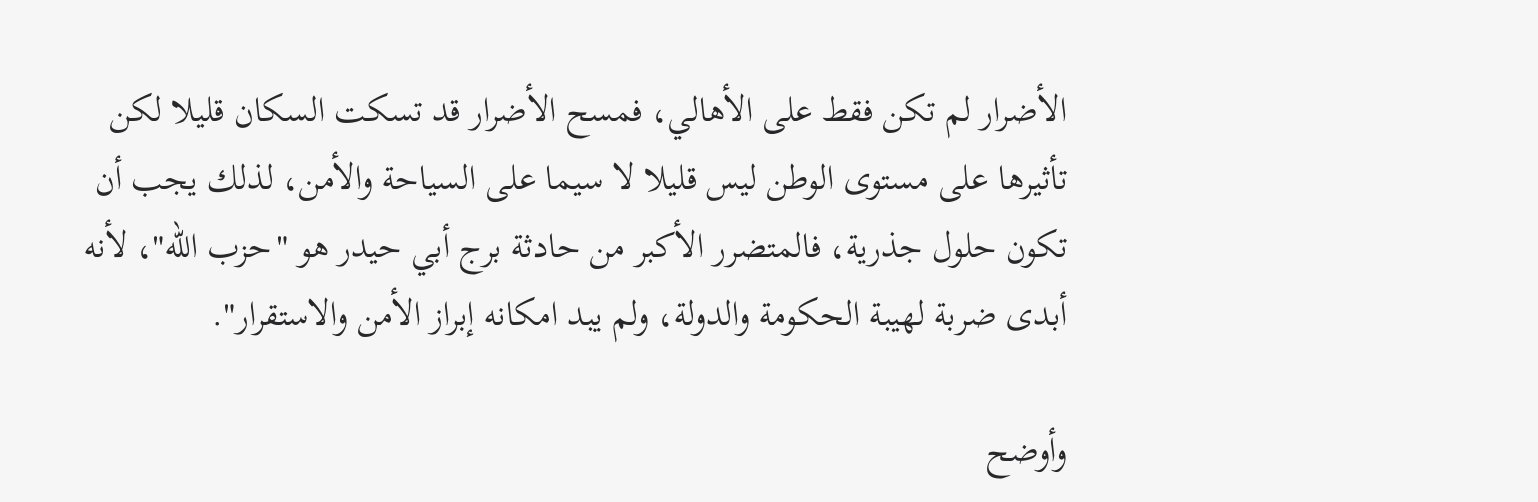الأضرار لم تكن فقط على الأهالي، فمسح الأضرار قد تسكت السكان قليلا لكن تأثيرها على مستوى الوطن ليس قليلا لا سيما على السياحة والأمن، لذلك يجب أن تكون حلول جذرية، فالمتضرر الأكبر من حادثة برج أبي حيدر هو "حزب الله"، لأنه أبدى ضربة لهيبة الحكومة والدولة، ولم يبد امكانه إبراز الأمن والاستقرار".

وأوضح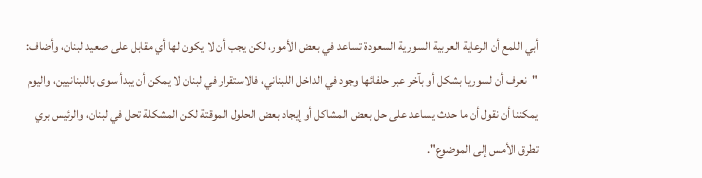أبي اللمع أن الرعاية العربية السورية السعودة تساعد في بعض الأمور، لكن يجب أن لا يكون لها أي مقابل على صعيد لبنان، وأضاف: "نعرف أن لسوريا بشكل أو بآخر عبر حلفائها وجود في الداخل اللبناني، فالاستقرار في لبنان لا يمكن أن يبدأ سوى باللبنانيين، واليوم يمكننا أن نقول أن ما حدث يساعد على حل بعض المشاكل أو إيجاد بعض الحلول الموقتة لكن المشكلة تحل في لبنان، والرئيس بري تطرق الأمس إلى الموضوع".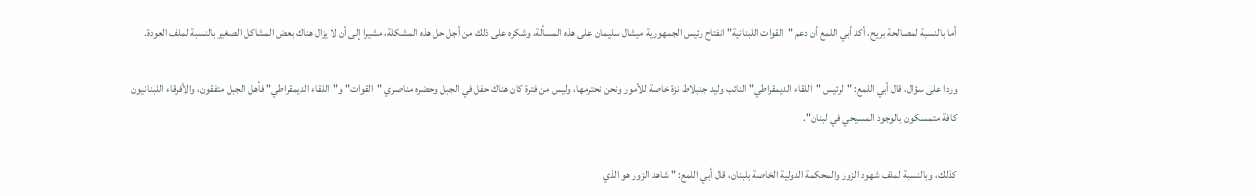أما بالنسبة لمصالحة بريح، أكد أبي اللمع أن دعم "القوات اللبنانية" انفتاح رئيس الجمهورية ميشال سليمان على هذه المسألة، وشكره على ذلك من أجل حل هذه المشكلة، مشيرا إلى أن لا يزال هناك بعض المشاكل الصغير بالنسبة لملف العودة.

وردا على سؤال، قال أبي اللمع: "لرئيس "اللقاء الديمقراطي" النائب وليد جنبلاط نزة خاصة للأمور ونحن نحترمها، وليس من فترة كان هناك حفل في الجبل وحضره مناصري "القوات" و"اللقاء الديمقراطي" فأهل الجبل متفقون، والأفرقاء اللبنانيون كافة متمسكون بالوجود المسيحي في لبنان".

كذلك، وبالنسبة لملف شهود الزور والمحكمة الدولية الخاصة بلبنان، قال أبي اللمع: " شاهد الزور هو الذي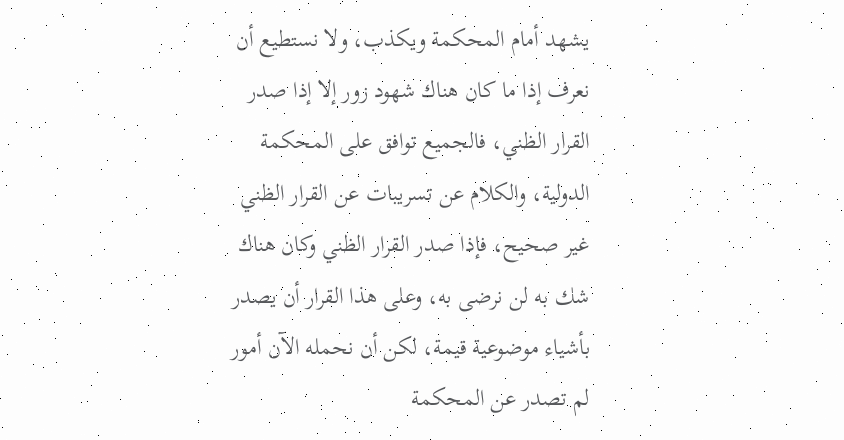يشهد أمام المحكمة ويكذب، ولا نستطيع أن نعرف إذا ما كان هناك شهود زور إلا إذا صدر القرار الظني، فالجميع توافق على المحكمة الدولية، والكلام عن تسريبات عن القرار الظني غير صحيح، فإذا صدر القرار الظني وكان هناك شك به لن نرضى به، وعلى هذا القرار أن يصدر بأشياء موضوعية قيمة، لكن أن نحمله الآن أمور لم تصدر عن المحكمة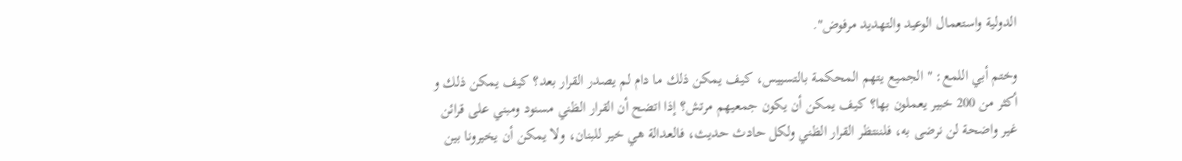الدولية واستعمال الوعيد والتهديد مرفوض".

وختم أبي اللمع: " الجميع يتهم المحكمة بالتسييس، كيف يمكن ذلك ما دام لم يصدر القرار بعد؟ كيف يمكن ذلك و أكثر من 200 خبير يعملون بها؟ كيف يمكن أن يكون جمعيهم مرتش؟ إذا اتضح أن القرار الظني مسنود ومبني على قرائن غير واضحة لن نرضى به، فلننتظر القرار الظني ولكل حادث حديث، فالعدالة هي خير للبنان، ولا يمكن أن يخيرونا بين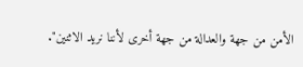الأمن من جهة والعدالة من جهة أخرى لأننا نريد الاثنين".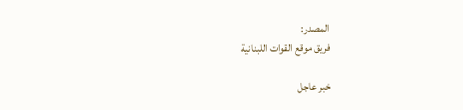المصدر:
فريق موقع القوات اللبنانية

خبر عاجل